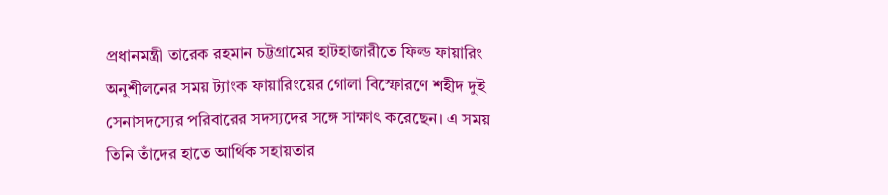প্রধানমন্ত্রী তারেক রহমান চট্টগ্রামের হাটহাজারীতে ফিল্ড ফায়ারিং অনুশীলনের সময় ট্যাংক ফায়ারিংয়ের গোলা বিস্ফোরণে শহীদ দুই সেনাসদস্যের পরিবারের সদস্যদের সঙ্গে সাক্ষাৎ করেছেন। এ সময় তিনি তাঁদের হাতে আর্থিক সহায়তার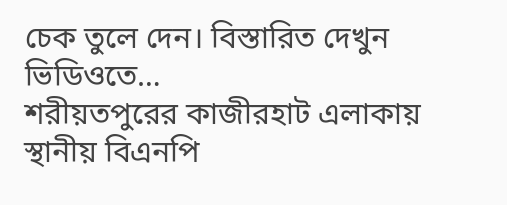চেক তুলে দেন। বিস্তারিত দেখুন ভিডিওতে…
শরীয়তপুরের কাজীরহাট এলাকায় স্থানীয় বিএনপি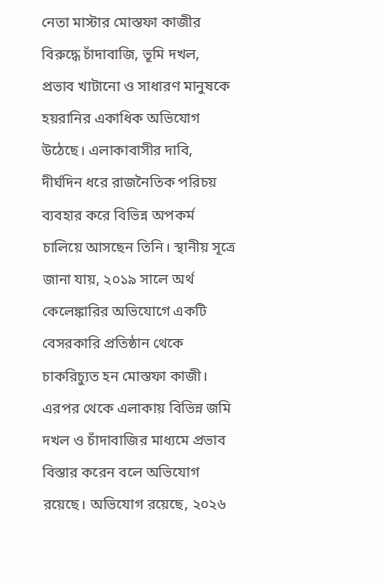নেতা মাস্টার মোস্তফা কাজীর বিরুদ্ধে চাঁদাবাজি, ভূমি দখল, প্রভাব খাটানো ও সাধারণ মানুষকে হয়রানির একাধিক অভিযোগ উঠেছে। এলাকাবাসীর দাবি, দীর্ঘদিন ধরে রাজনৈতিক পরিচয় ব্যবহার করে বিভিন্ন অপকর্ম চালিয়ে আসছেন তিনি। স্থানীয় সূত্রে জানা যায়, ২০১৯ সালে অর্থ কেলেঙ্কারির অভিযোগে একটি বেসরকারি প্রতিষ্ঠান থেকে চাকরিচ্যুত হন মোস্তফা কাজী। এরপর থেকে এলাকায় বিভিন্ন জমি দখল ও চাঁদাবাজির মাধ্যমে প্রভাব বিস্তার করেন বলে অভিযোগ রয়েছে। অভিযোগ রয়েছে, ২০২৬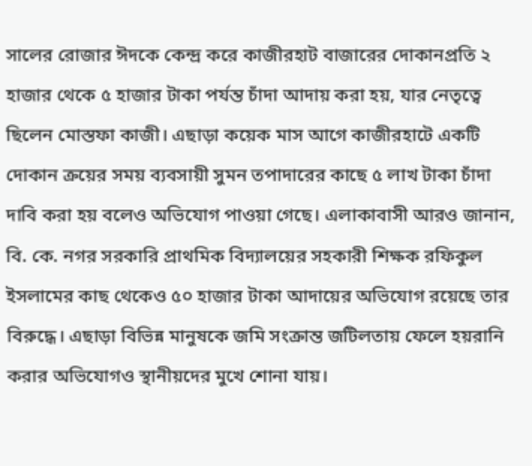সালের রোজার ঈদকে কেন্দ্র করে কাজীরহাট বাজারের দোকানপ্রতি ২ হাজার থেকে ৫ হাজার টাকা পর্যন্ত চাঁদা আদায় করা হয়, যার নেতৃত্বে ছিলেন মোস্তফা কাজী। এছাড়া কয়েক মাস আগে কাজীরহাটে একটি দোকান ক্রয়ের সময় ব্যবসায়ী সুমন তপাদারের কাছে ৫ লাখ টাকা চাঁদা দাবি করা হয় বলেও অভিযোগ পাওয়া গেছে। এলাকাবাসী আরও জানান, বি. কে. নগর সরকারি প্রাথমিক বিদ্যালয়ের সহকারী শিক্ষক রফিকুল ইসলামের কাছ থেকেও ৫০ হাজার টাকা আদায়ের অভিযোগ রয়েছে তার বিরুদ্ধে। এছাড়া বিভিন্ন মানুষকে জমি সংক্রান্ত জটিলতায় ফেলে হয়রানি করার অভিযোগও স্থানীয়দের মুখে শোনা যায়।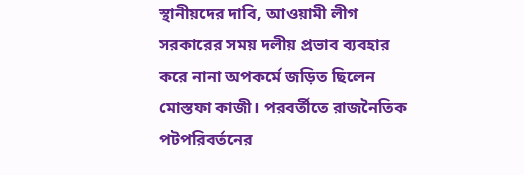স্থানীয়দের দাবি, আওয়ামী লীগ সরকারের সময় দলীয় প্রভাব ব্যবহার করে নানা অপকর্মে জড়িত ছিলেন মোস্তফা কাজী। পরবর্তীতে রাজনৈতিক পটপরিবর্তনের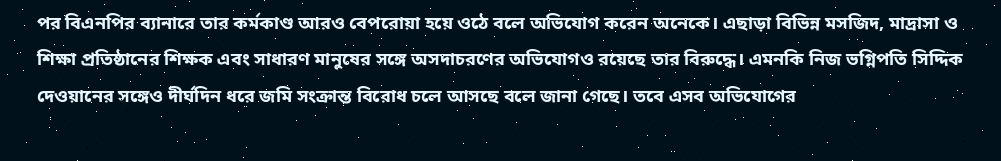পর বিএনপির ব্যানারে তার কর্মকাণ্ড আরও বেপরোয়া হয়ে ওঠে বলে অভিযোগ করেন অনেকে। এছাড়া বিভিন্ন মসজিদ, মাদ্রাসা ও শিক্ষা প্রতিষ্ঠানের শিক্ষক এবং সাধারণ মানুষের সঙ্গে অসদাচরণের অভিযোগও রয়েছে তার বিরুদ্ধে। এমনকি নিজ ভগ্নিপতি সিদ্দিক দেওয়ানের সঙ্গেও দীর্ঘদিন ধরে জমি সংক্রান্ত বিরোধ চলে আসছে বলে জানা গেছে। তবে এসব অভিযোগের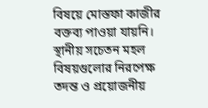বিষয়ে মোস্তফা কাজীর বক্তব্য পাওয়া যায়নি। স্থানীয় সচেতন মহল বিষয়গুলোর নিরপেক্ষ তদন্ত ও প্রয়োজনীয়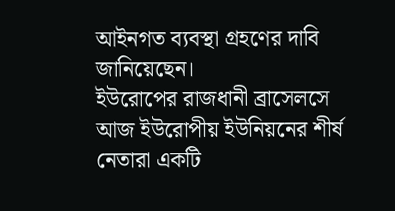আইনগত ব্যবস্থা গ্রহণের দাবি জানিয়েছেন।
ইউরোপের রাজধানী ব্রাসেলসে আজ ইউরোপীয় ইউনিয়নের শীর্ষ নেতারা একটি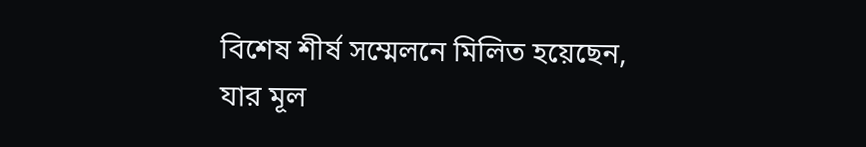বিশেষ শীর্ষ সম্মেলনে মিলিত হয়েছেন, যার মূল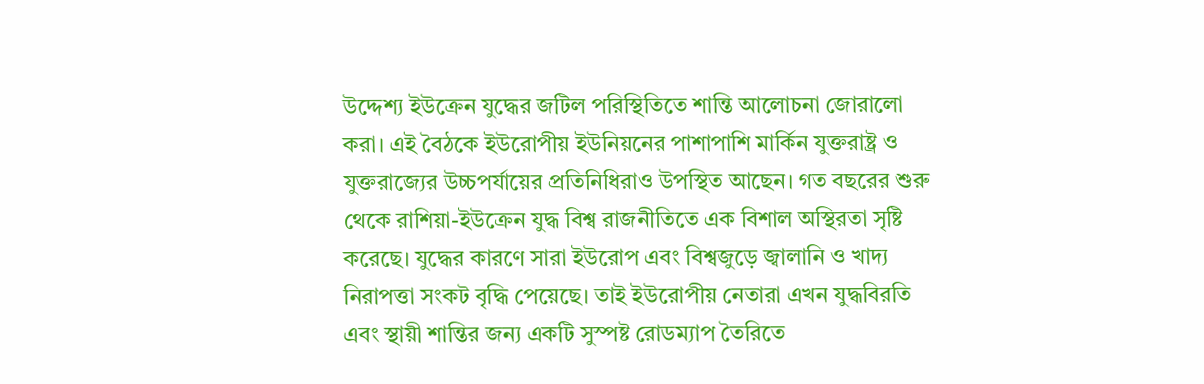উদ্দেশ্য ইউক্রেন যুদ্ধের জটিল পরিস্থিতিতে শান্তি আলোচনা জোরালো করা। এই বৈঠকে ইউরোপীয় ইউনিয়নের পাশাপাশি মার্কিন যুক্তরাষ্ট্র ও যুক্তরাজ্যের উচ্চপর্যায়ের প্রতিনিধিরাও উপস্থিত আছেন। গত বছরের শুরু থেকে রাশিয়া-ইউক্রেন যুদ্ধ বিশ্ব রাজনীতিতে এক বিশাল অস্থিরতা সৃষ্টি করেছে। যুদ্ধের কারণে সারা ইউরোপ এবং বিশ্বজুড়ে জ্বালানি ও খাদ্য নিরাপত্তা সংকট বৃদ্ধি পেয়েছে। তাই ইউরোপীয় নেতারা এখন যুদ্ধবিরতি এবং স্থায়ী শান্তির জন্য একটি সুস্পষ্ট রোডম্যাপ তৈরিতে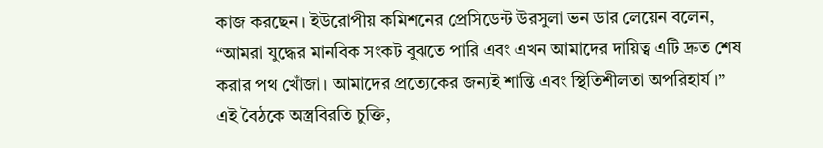কাজ করছেন। ইউরোপীয় কমিশনের প্রেসিডেন্ট উরসুলা ভন ডার লেয়েন বলেন, “আমরা যুদ্ধের মানবিক সংকট বুঝতে পারি এবং এখন আমাদের দায়িত্ব এটি দ্রুত শেষ করার পথ খোঁজা। আমাদের প্রত্যেকের জন্যই শান্তি এবং স্থিতিশীলতা অপরিহার্য।” এই বৈঠকে অস্ত্রবিরতি চুক্তি,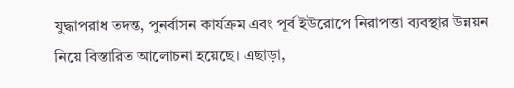যুদ্ধাপরাধ তদন্ত, পুনর্বাসন কার্যক্রম এবং পূর্ব ইউরোপে নিরাপত্তা ব্যবস্থার উন্নয়ন নিয়ে বিস্তারিত আলোচনা হয়েছে। এছাড়া,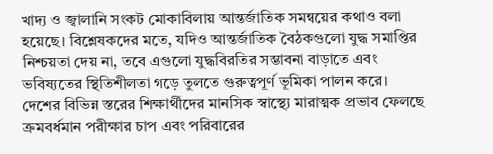খাদ্য ও জ্বালানি সংকট মোকাবিলায় আন্তর্জাতিক সমন্বয়ের কথাও বলা হয়েছে। বিশ্লেষকদের মতে, যদিও আন্তর্জাতিক বৈঠকগুলো যুদ্ধ সমাপ্তির নিশ্চয়তা দেয় না, তবে এগুলো যুদ্ধবিরতির সম্ভাবনা বাড়াতে এবং ভবিষ্যতের স্থিতিশীলতা গড়ে তুলতে গুরুত্বপূর্ণ ভূমিকা পালন করে।
দেশের বিভিন্ন স্তরের শিক্ষার্থীদের মানসিক স্বাস্থ্যে মারাত্মক প্রভাব ফেলছে ক্রমবর্ধমান পরীক্ষার চাপ এবং পরিবারের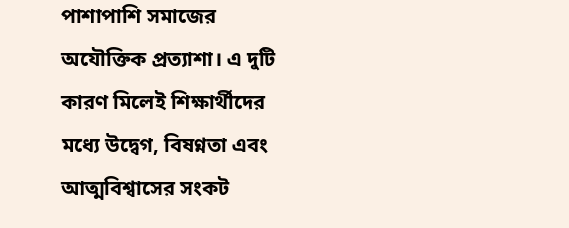পাশাপাশি সমাজের অযৌক্তিক প্রত্যাশা। এ দুটি কারণ মিলেই শিক্ষার্থীদের মধ্যে উদ্বেগ, বিষণ্নতা এবং আত্মবিশ্বাসের সংকট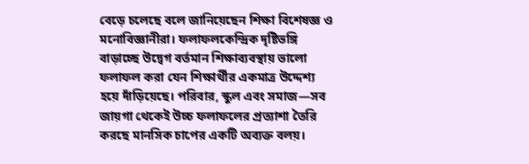বেড়ে চলেছে বলে জানিয়েছেন শিক্ষা বিশেষজ্ঞ ও মনোবিজ্ঞানীরা। ফলাফলকেন্দ্রিক দৃষ্টিভঙ্গি বাড়াচ্ছে উদ্বেগ বর্তমান শিক্ষাব্যবস্থায় ভালো ফলাফল করা যেন শিক্ষার্থীর একমাত্র উদ্দেশ্য হয়ে দাঁড়িয়েছে। পরিবার, স্কুল এবং সমাজ—সব জায়গা থেকেই উচ্চ ফলাফলের প্রত্যাশা তৈরি করছে মানসিক চাপের একটি অব্যক্ত বলয়।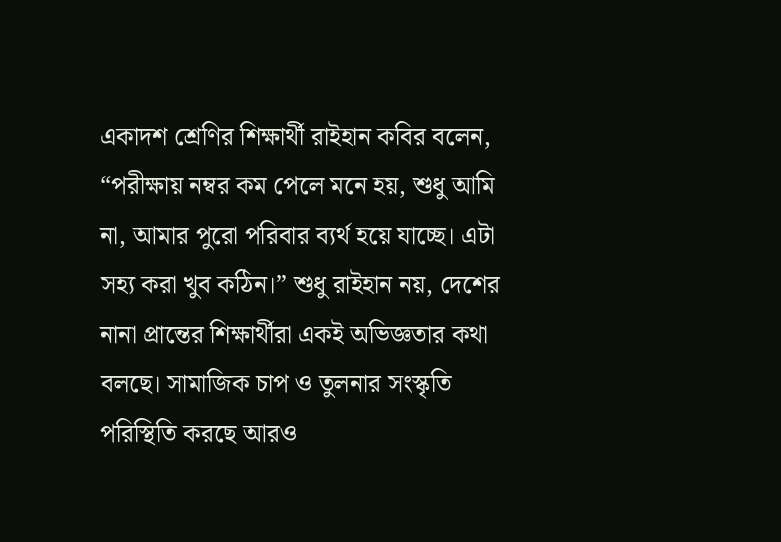একাদশ শ্রেণির শিক্ষার্থী রাইহান কবির বলেন, “পরীক্ষায় নম্বর কম পেলে মনে হয়, শুধু আমি না, আমার পুরো পরিবার ব্যর্থ হয়ে যাচ্ছে। এটা সহ্য করা খুব কঠিন।” শুধু রাইহান নয়, দেশের নানা প্রান্তের শিক্ষার্থীরা একই অভিজ্ঞতার কথা বলছে। সামাজিক চাপ ও তুলনার সংস্কৃতি পরিস্থিতি করছে আরও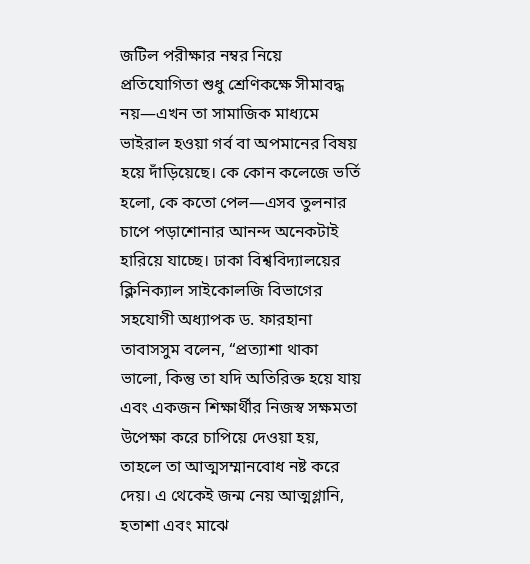জটিল পরীক্ষার নম্বর নিয়ে প্রতিযোগিতা শুধু শ্রেণিকক্ষে সীমাবদ্ধ নয়—এখন তা সামাজিক মাধ্যমে ভাইরাল হওয়া গর্ব বা অপমানের বিষয় হয়ে দাঁড়িয়েছে। কে কোন কলেজে ভর্তি হলো, কে কতো পেল—এসব তুলনার চাপে পড়াশোনার আনন্দ অনেকটাই হারিয়ে যাচ্ছে। ঢাকা বিশ্ববিদ্যালয়ের ক্লিনিক্যাল সাইকোলজি বিভাগের সহযোগী অধ্যাপক ড. ফারহানা তাবাসসুম বলেন, “প্রত্যাশা থাকা ভালো, কিন্তু তা যদি অতিরিক্ত হয়ে যায় এবং একজন শিক্ষার্থীর নিজস্ব সক্ষমতা উপেক্ষা করে চাপিয়ে দেওয়া হয়, তাহলে তা আত্মসম্মানবোধ নষ্ট করে দেয়। এ থেকেই জন্ম নেয় আত্মগ্লানি, হতাশা এবং মাঝে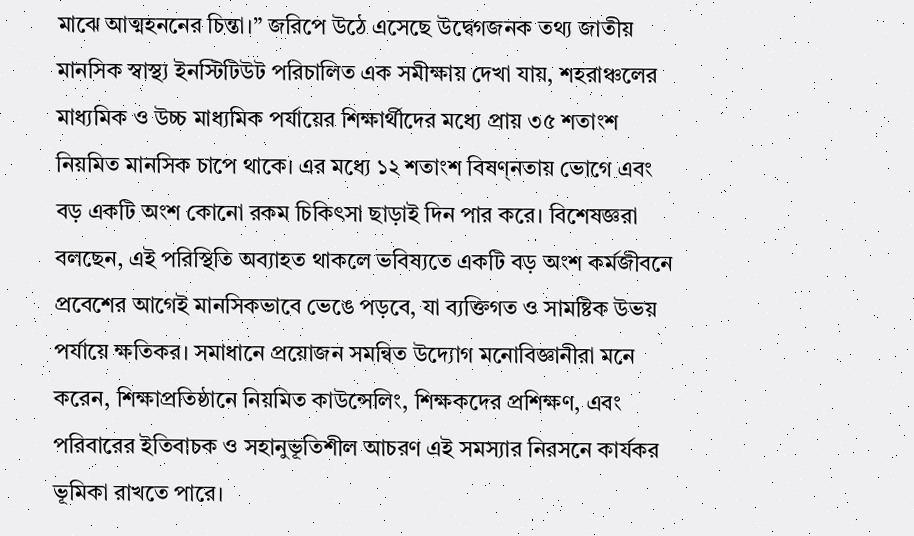মাঝে আত্মহননের চিন্তা।” জরিপে উঠে এসেছে উদ্বেগজনক তথ্য জাতীয় মানসিক স্বাস্থ্য ইনস্টিটিউট পরিচালিত এক সমীক্ষায় দেখা যায়, শহরাঞ্চলের মাধ্যমিক ও উচ্চ মাধ্যমিক পর্যায়ের শিক্ষার্থীদের মধ্যে প্রায় ৩৫ শতাংশ নিয়মিত মানসিক চাপে থাকে। এর মধ্যে ১২ শতাংশ বিষণ্নতায় ভোগে এবং বড় একটি অংশ কোনো রকম চিকিৎসা ছাড়াই দিন পার করে। বিশেষজ্ঞরা বলছেন, এই পরিস্থিতি অব্যাহত থাকলে ভবিষ্যতে একটি বড় অংশ কর্মজীবনে প্রবেশের আগেই মানসিকভাবে ভেঙে পড়বে, যা ব্যক্তিগত ও সামষ্টিক উভয় পর্যায়ে ক্ষতিকর। সমাধানে প্রয়োজন সমন্বিত উদ্যোগ মনোবিজ্ঞানীরা মনে করেন, শিক্ষাপ্রতিষ্ঠানে নিয়মিত কাউন্সেলিং, শিক্ষকদের প্রশিক্ষণ, এবং পরিবারের ইতিবাচক ও সহানুভূতিশীল আচরণ এই সমস্যার নিরসনে কার্যকর ভূমিকা রাখতে পারে।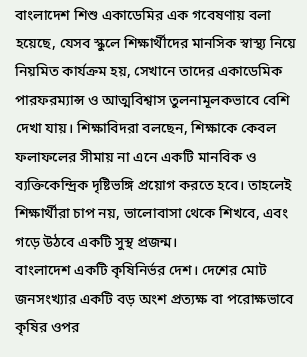বাংলাদেশ শিশু একাডেমির এক গবেষণায় বলা হয়েছে, যেসব স্কুলে শিক্ষার্থীদের মানসিক স্বাস্থ্য নিয়ে নিয়মিত কার্যক্রম হয়, সেখানে তাদের একাডেমিক পারফরম্যান্স ও আত্মবিশ্বাস তুলনামূলকভাবে বেশি দেখা যায়। শিক্ষাবিদরা বলছেন, শিক্ষাকে কেবল ফলাফলের সীমায় না এনে একটি মানবিক ও ব্যক্তিকেন্দ্রিক দৃষ্টিভঙ্গি প্রয়োগ করতে হবে। তাহলেই শিক্ষার্থীরা চাপ নয়, ভালোবাসা থেকে শিখবে, এবং গড়ে উঠবে একটি সুস্থ প্রজন্ম।
বাংলাদেশ একটি কৃষিনির্ভর দেশ। দেশের মোট জনসংখ্যার একটি বড় অংশ প্রত্যক্ষ বা পরোক্ষভাবে কৃষির ওপর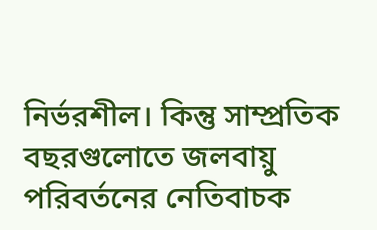নির্ভরশীল। কিন্তু সাম্প্রতিক বছরগুলোতে জলবায়ু পরিবর্তনের নেতিবাচক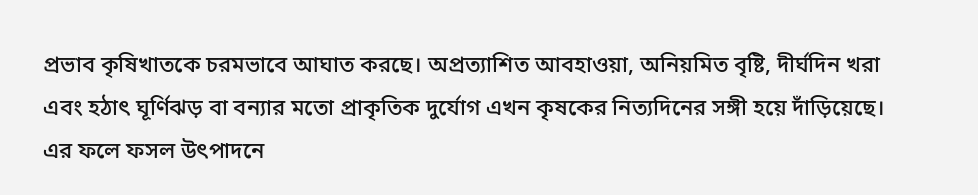প্রভাব কৃষিখাতকে চরমভাবে আঘাত করছে। অপ্রত্যাশিত আবহাওয়া, অনিয়মিত বৃষ্টি, দীর্ঘদিন খরা এবং হঠাৎ ঘূর্ণিঝড় বা বন্যার মতো প্রাকৃতিক দুর্যোগ এখন কৃষকের নিত্যদিনের সঙ্গী হয়ে দাঁড়িয়েছে। এর ফলে ফসল উৎপাদনে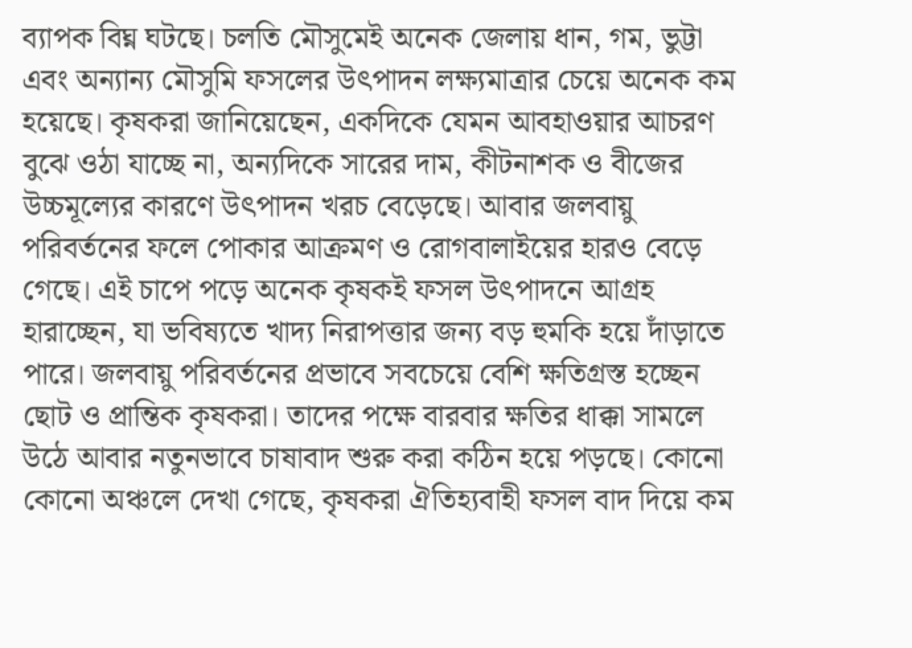ব্যাপক বিঘ্ন ঘটছে। চলতি মৌসুমেই অনেক জেলায় ধান, গম, ভুট্টা এবং অন্যান্য মৌসুমি ফসলের উৎপাদন লক্ষ্যমাত্রার চেয়ে অনেক কম হয়েছে। কৃষকরা জানিয়েছেন, একদিকে যেমন আবহাওয়ার আচরণ বুঝে ওঠা যাচ্ছে না, অন্যদিকে সারের দাম, কীটনাশক ও বীজের উচ্চমূল্যের কারণে উৎপাদন খরচ বেড়েছে। আবার জলবায়ু পরিবর্তনের ফলে পোকার আক্রমণ ও রোগবালাইয়ের হারও বেড়ে গেছে। এই চাপে পড়ে অনেক কৃষকই ফসল উৎপাদনে আগ্রহ হারাচ্ছেন, যা ভবিষ্যতে খাদ্য নিরাপত্তার জন্য বড় হুমকি হয়ে দাঁড়াতে পারে। জলবায়ু পরিবর্তনের প্রভাবে সবচেয়ে বেশি ক্ষতিগ্রস্ত হচ্ছেন ছোট ও প্রান্তিক কৃষকরা। তাদের পক্ষে বারবার ক্ষতির ধাক্কা সামলে উঠে আবার নতুনভাবে চাষাবাদ শুরু করা কঠিন হয়ে পড়ছে। কোনো কোনো অঞ্চলে দেখা গেছে, কৃষকরা ঐতিহ্যবাহী ফসল বাদ দিয়ে কম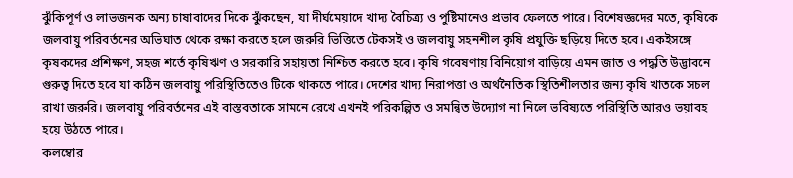ঝুঁকিপূর্ণ ও লাভজনক অন্য চাষাবাদের দিকে ঝুঁকছেন, যা দীর্ঘমেয়াদে খাদ্য বৈচিত্র্য ও পুষ্টিমানেও প্রভাব ফেলতে পারে। বিশেষজ্ঞদের মতে, কৃষিকে জলবায়ু পরিবর্তনের অভিঘাত থেকে রক্ষা করতে হলে জরুরি ভিত্তিতে টেকসই ও জলবায়ু সহনশীল কৃষি প্রযুক্তি ছড়িয়ে দিতে হবে। একইসঙ্গে কৃষকদের প্রশিক্ষণ, সহজ শর্তে কৃষিঋণ ও সরকারি সহায়তা নিশ্চিত করতে হবে। কৃষি গবেষণায় বিনিয়োগ বাড়িয়ে এমন জাত ও পদ্ধতি উদ্ভাবনে গুরুত্ব দিতে হবে যা কঠিন জলবায়ু পরিস্থিতিতেও টিকে থাকতে পারে। দেশের খাদ্য নিরাপত্তা ও অর্থনৈতিক স্থিতিশীলতার জন্য কৃষি খাতকে সচল রাখা জরুরি। জলবায়ু পরিবর্তনের এই বাস্তবতাকে সামনে রেখে এখনই পরিকল্পিত ও সমন্বিত উদ্যোগ না নিলে ভবিষ্যতে পরিস্থিতি আরও ভয়াবহ হয়ে উঠতে পারে।
কলম্বোর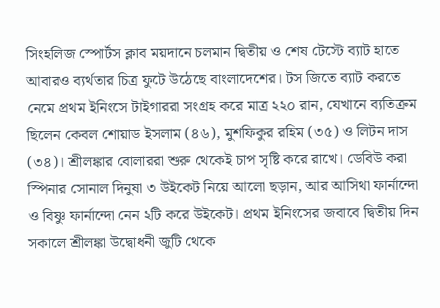সিংহলিজ স্পোর্টস ক্লাব ময়দানে চলমান দ্বিতীয় ও শেষ টেস্টে ব্যাট হাতে আবারও ব্যর্থতার চিত্র ফুটে উঠেছে বাংলাদেশের। টস জিতে ব্যাট করতে নেমে প্রথম ইনিংসে টাইগাররা সংগ্রহ করে মাত্র ২২০ রান, যেখানে ব্যতিক্রম ছিলেন কেবল শোয়াড ইসলাম (৪৬), মুশফিকুর রহিম (৩৫) ও লিটন দাস (৩৪)। শ্রীলঙ্কার বোলাররা শুরু থেকেই চাপ সৃষ্টি করে রাখে। ডেবিউ করা স্পিনার সোনাল দিনুষা ৩ উইকেট নিয়ে আলো ছড়ান, আর আসিথা ফার্নান্দো ও বিষ্ণু ফার্নান্দো নেন ২টি করে উইকেট। প্রথম ইনিংসের জবাবে দ্বিতীয় দিন সকালে শ্রীলঙ্কা উদ্বোধনী জুটি থেকে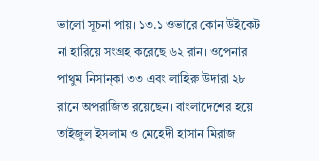ভালো সূচনা পায়। ১৩.১ ওভারে কোন উইকেট না হারিয়ে সংগ্রহ করেছে ৬২ রান। ওপেনার পাথুম নিসান্কা ৩৩ এবং লাহিরু উদারা ২৮ রানে অপরাজিত রয়েছেন। বাংলাদেশের হয়ে তাইজুল ইসলাম ও মেহেদী হাসান মিরাজ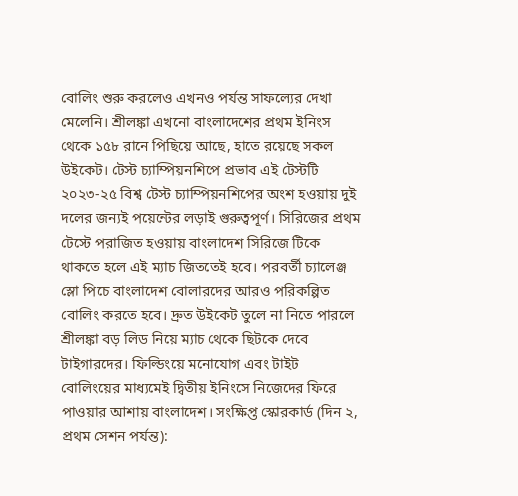বোলিং শুরু করলেও এখনও পর্যন্ত সাফল্যের দেখা মেলেনি। শ্রীলঙ্কা এখনো বাংলাদেশের প্রথম ইনিংস থেকে ১৫৮ রানে পিছিয়ে আছে, হাতে রয়েছে সকল উইকেট। টেস্ট চ্যাম্পিয়নশিপে প্রভাব এই টেস্টটি ২০২৩-২৫ বিশ্ব টেস্ট চ্যাম্পিয়নশিপের অংশ হওয়ায় দুই দলের জন্যই পয়েন্টের লড়াই গুরুত্বপূর্ণ। সিরিজের প্রথম টেস্টে পরাজিত হওয়ায় বাংলাদেশ সিরিজে টিকে থাকতে হলে এই ম্যাচ জিততেই হবে। পরবর্তী চ্যালেঞ্জ স্লো পিচে বাংলাদেশ বোলারদের আরও পরিকল্পিত বোলিং করতে হবে। দ্রুত উইকেট তুলে না নিতে পারলে শ্রীলঙ্কা বড় লিড নিয়ে ম্যাচ থেকে ছিটকে দেবে টাইগারদের। ফিল্ডিংয়ে মনোযোগ এবং টাইট বোলিংয়ের মাধ্যমেই দ্বিতীয় ইনিংসে নিজেদের ফিরে পাওয়ার আশায় বাংলাদেশ। সংক্ষিপ্ত স্কোরকার্ড (দিন ২, প্রথম সেশন পর্যন্ত):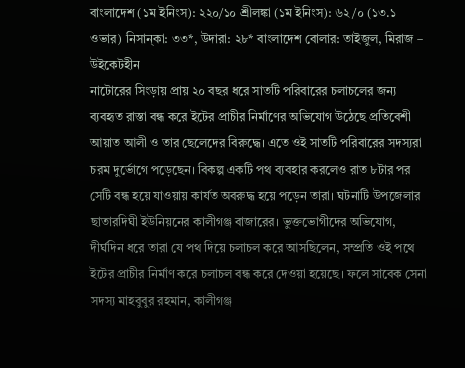বাংলাদেশ (১ম ইনিংস): ২২০/১০ শ্রীলঙ্কা (১ম ইনিংস): ৬২/০ (১৩.১ ওভার) নিসান্কা: ৩৩*, উদারা: ২৮* বাংলাদেশ বোলার: তাইজুল, মিরাজ – উইকেটহীন
নাটোরের সিংড়ায় প্রায় ২০ বছর ধরে সাতটি পরিবারের চলাচলের জন্য ব্যবহৃত রাস্তা বন্ধ করে ইটের প্রাচীর নির্মাণের অভিযোগ উঠেছে প্রতিবেশী আয়াত আলী ও তার ছেলেদের বিরুদ্ধে। এতে ওই সাতটি পরিবারের সদস্যরা চরম দুর্ভোগে পড়েছেন। বিকল্প একটি পথ ব্যবহার করলেও রাত ৮টার পর সেটি বন্ধ হয়ে যাওয়ায় কার্যত অবরুদ্ধ হয়ে পড়েন তারা। ঘটনাটি উপজেলার ছাতারদিঘী ইউনিয়নের কালীগঞ্জ বাজারের। ভুক্তভোগীদের অভিযোগ, দীর্ঘদিন ধরে তারা যে পথ দিয়ে চলাচল করে আসছিলেন, সম্প্রতি ওই পথে ইটের প্রাচীর নির্মাণ করে চলাচল বন্ধ করে দেওয়া হয়েছে। ফলে সাবেক সেনা সদস্য মাহবুবুর রহমান, কালীগঞ্জ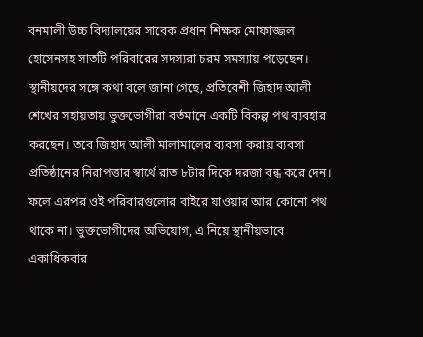বনমালী উচ্চ বিদ্যালয়ের সাবেক প্রধান শিক্ষক মোফাজ্জল হোসেনসহ সাতটি পরিবারের সদস্যরা চরম সমস্যায় পড়েছেন। স্থানীয়দের সঙ্গে কথা বলে জানা গেছে, প্রতিবেশী জিহাদ আলী শেখের সহায়তায় ভুক্তভোগীরা বর্তমানে একটি বিকল্প পথ ব্যবহার করছেন। তবে জিহাদ আলী মালামালের ব্যবসা করায় ব্যবসা প্রতিষ্ঠানের নিরাপত্তার স্বার্থে রাত ৮টার দিকে দরজা বন্ধ করে দেন। ফলে এরপর ওই পরিবারগুলোর বাইরে যাওয়ার আর কোনো পথ থাকে না। ভুক্তভোগীদের অভিযোগ, এ নিয়ে স্থানীয়ভাবে একাধিকবার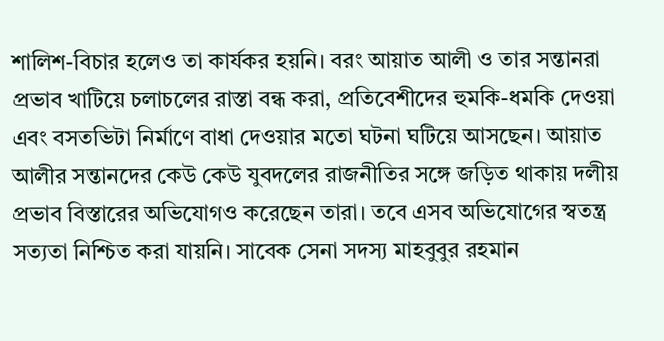শালিশ-বিচার হলেও তা কার্যকর হয়নি। বরং আয়াত আলী ও তার সন্তানরা প্রভাব খাটিয়ে চলাচলের রাস্তা বন্ধ করা, প্রতিবেশীদের হুমকি-ধমকি দেওয়া এবং বসতভিটা নির্মাণে বাধা দেওয়ার মতো ঘটনা ঘটিয়ে আসছেন। আয়াত আলীর সন্তানদের কেউ কেউ যুবদলের রাজনীতির সঙ্গে জড়িত থাকায় দলীয় প্রভাব বিস্তারের অভিযোগও করেছেন তারা। তবে এসব অভিযোগের স্বতন্ত্র সত্যতা নিশ্চিত করা যায়নি। সাবেক সেনা সদস্য মাহবুবুর রহমান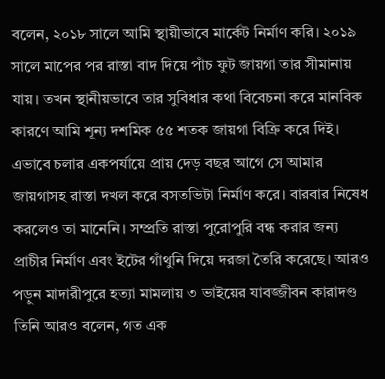বলেন, ২০১৮ সালে আমি স্থায়ীভাবে মার্কেট নির্মাণ করি। ২০১৯ সালে মাপের পর রাস্তা বাদ দিয়ে পাঁচ ফুট জায়গা তার সীমানায় যায়। তখন স্থানীয়ভাবে তার সুবিধার কথা বিবেচনা করে মানবিক কারণে আমি শূন্য দশমিক ৫৫ শতক জায়গা বিক্রি করে দিই। এভাবে চলার একপর্যায়ে প্রায় দেড় বছর আগে সে আমার জায়গাসহ রাস্তা দখল করে বসতভিটা নির্মাণ করে। বারবার নিষেধ করলেও তা মানেনি। সম্প্রতি রাস্তা পুরোপুরি বন্ধ করার জন্য প্রাচীর নির্মাণ এবং ইটের গাঁথুনি দিয়ে দরজা তৈরি করেছে। আরও পড়ুন মাদারীপুরে হত্যা মামলায় ৩ ভাইয়ের যাবজ্জীবন কারাদণ্ড তিনি আরও বলেন, গত এক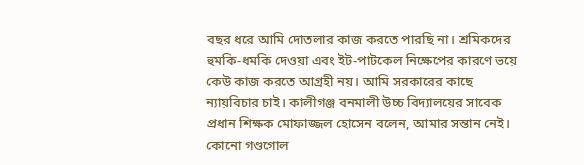বছর ধরে আমি দোতলার কাজ করতে পারছি না। শ্রমিকদের হুমকি-ধমকি দেওয়া এবং ইট-পাটকেল নিক্ষেপের কারণে ভয়ে কেউ কাজ করতে আগ্রহী নয়। আমি সরকারের কাছে ন্যায়বিচার চাই। কালীগঞ্জ বনমালী উচ্চ বিদ্যালয়ের সাবেক প্রধান শিক্ষক মোফাজ্জল হোসেন বলেন, আমার সন্তান নেই। কোনো গণ্ডগোল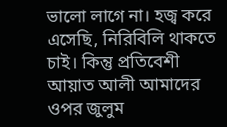ভালো লাগে না। হজ্ব করে এসেছি, নিরিবিলি থাকতে চাই। কিন্তু প্রতিবেশী আয়াত আলী আমাদের ওপর জুলুম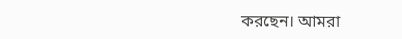করছেন। আমরা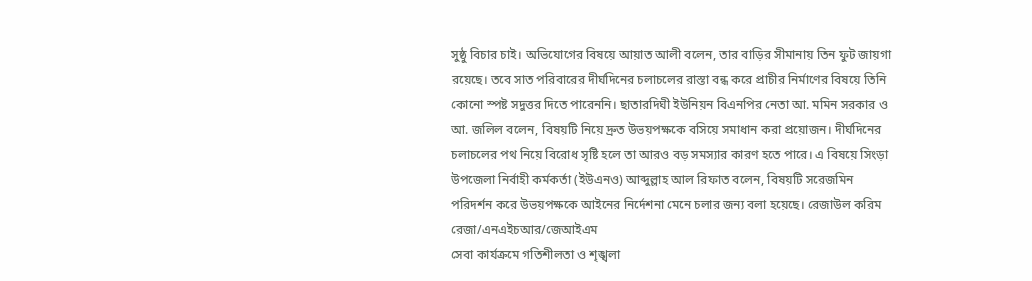সুষ্ঠু বিচার চাই। অভিযোগের বিষয়ে আয়াত আলী বলেন, তার বাড়ির সীমানায় তিন ফুট জায়গা রয়েছে। তবে সাত পরিবারের দীর্ঘদিনের চলাচলের রাস্তা বন্ধ করে প্রাচীর নির্মাণের বিষয়ে তিনি কোনো স্পষ্ট সদুত্তর দিতে পারেননি। ছাতারদিঘী ইউনিয়ন বিএনপির নেতা আ. মমিন সরকার ও আ. জলিল বলেন, বিষয়টি নিয়ে দ্রুত উভয়পক্ষকে বসিয়ে সমাধান করা প্রয়োজন। দীর্ঘদিনের চলাচলের পথ নিয়ে বিরোধ সৃষ্টি হলে তা আরও বড় সমস্যার কারণ হতে পারে। এ বিষয়ে সিংড়া উপজেলা নির্বাহী কর্মকর্তা (ইউএনও) আব্দুল্লাহ আল রিফাত বলেন, বিষয়টি সরেজমিন পরিদর্শন করে উভয়পক্ষকে আইনের নির্দেশনা মেনে চলার জন্য বলা হয়েছে। রেজাউল করিম রেজা/এনএইচআর/জেআইএম
সেবা কার্যক্রমে গতিশীলতা ও শৃঙ্খলা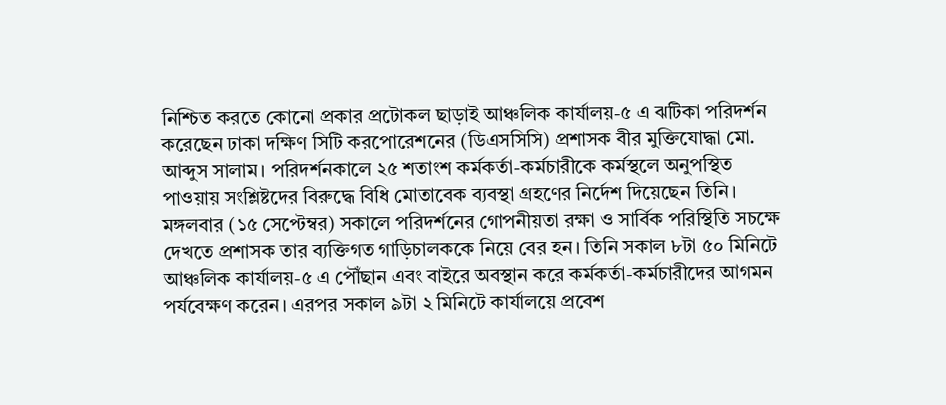নিশ্চিত করতে কোনো প্রকার প্রটোকল ছাড়াই আঞ্চলিক কার্যালয়-৫ এ ঝটিকা পরিদর্শন করেছেন ঢাকা দক্ষিণ সিটি করপোরেশনের (ডিএসসিসি) প্রশাসক বীর মুক্তিযোদ্ধা মো. আব্দুস সালাম। পরিদর্শনকালে ২৫ শতাংশ কর্মকর্তা-কর্মচারীকে কর্মস্থলে অনুপস্থিত পাওয়ায় সংশ্লিষ্টদের বিরুদ্ধে বিধি মোতাবেক ব্যবস্থা গ্রহণের নির্দেশ দিয়েছেন তিনি। মঙ্গলবার (১৫ সেপ্টেম্বর) সকালে পরিদর্শনের গোপনীয়তা রক্ষা ও সার্বিক পরিস্থিতি সচক্ষে দেখতে প্রশাসক তার ব্যক্তিগত গাড়িচালককে নিয়ে বের হন। তিনি সকাল ৮টা ৫০ মিনিটে আঞ্চলিক কার্যালয়-৫ এ পৌঁছান এবং বাইরে অবস্থান করে কর্মকর্তা-কর্মচারীদের আগমন পর্যবেক্ষণ করেন। এরপর সকাল ৯টা ২ মিনিটে কার্যালয়ে প্রবেশ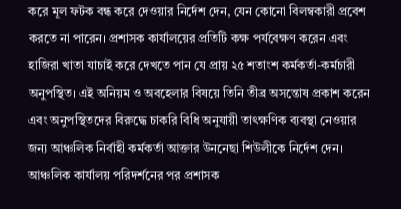করে মূল ফটক বন্ধ করে দেওয়ার নির্দেশ দেন, যেন কোনো বিলম্বকারী প্রবেশ করতে না পারেন। প্রশাসক কার্যালয়ের প্রতিটি কক্ষ পর্যবেক্ষণ করেন এবং হাজিরা খাতা যাচাই করে দেখতে পান যে প্রায় ২৫ শতাংশ কর্মকর্তা-কর্মচারী অনুপস্থিত। এই অনিয়ম ও অবহেলার বিষয়ে তিনি তীব্র অসন্তোষ প্রকাশ করেন এবং অনুপস্থিতদের বিরুদ্ধে চাকরি বিধি অনুযায়ী তাৎক্ষণিক ব্যবস্থা নেওয়ার জন্য আঞ্চলিক নির্বাহী কর্মকর্তা আক্তার উননেছা শিউলীকে নির্দেশ দেন। আঞ্চলিক কার্যালয় পরিদর্শনের পর প্রশাসক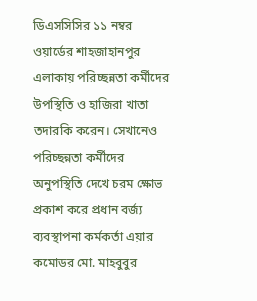ডিএসসিসির ১১ নম্বর ওয়ার্ডের শাহজাহানপুর এলাকায় পরিচ্ছন্নতা কর্মীদের উপস্থিতি ও হাজিরা খাতা তদারকি করেন। সেখানেও পরিচ্ছন্নতা কর্মীদের অনুপস্থিতি দেখে চরম ক্ষোভ প্রকাশ করে প্রধান বর্জ্য ব্যবস্থাপনা কর্মকর্তা এয়ার কমোডর মো. মাহবুবুর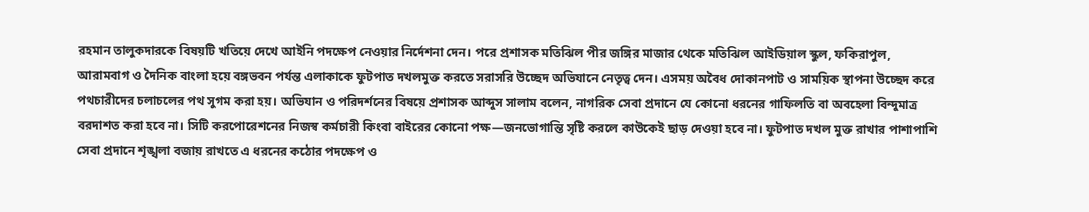রহমান তালুকদারকে বিষয়টি খতিয়ে দেখে আইনি পদক্ষেপ নেওয়ার নির্দেশনা দেন। পরে প্রশাসক মতিঝিল পীর জঙ্গির মাজার থেকে মতিঝিল আইডিয়াল স্কুল, ফকিরাপুল, আরামবাগ ও দৈনিক বাংলা হয়ে বঙ্গভবন পর্যন্ত এলাকাকে ফুটপাত দখলমুক্ত করতে সরাসরি উচ্ছেদ অভিযানে নেতৃত্ব দেন। এসময় অবৈধ দোকানপাট ও সাময়িক স্থাপনা উচ্ছেদ করে পথচারীদের চলাচলের পথ সুগম করা হয়। অভিযান ও পরিদর্শনের বিষয়ে প্রশাসক আব্দুস সালাম বলেন, নাগরিক সেবা প্রদানে যে কোনো ধরনের গাফিলতি বা অবহেলা বিন্দুমাত্র বরদাশত করা হবে না। সিটি করপোরেশনের নিজস্ব কর্মচারী কিংবা বাইরের কোনো পক্ষ—জনভোগান্তি সৃষ্টি করলে কাউকেই ছাড় দেওয়া হবে না। ফুটপাত দখল মুক্ত রাখার পাশাপাশি সেবা প্রদানে শৃঙ্খলা বজায় রাখতে এ ধরনের কঠোর পদক্ষেপ ও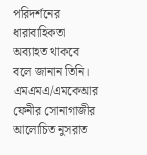পরিদর্শনের ধারাবাহিকতা অব্যাহত থাকবে বলে জানান তিনি। এমএমএ/এমকেআর
ফেনীর সোনাগাজীর আলোচিত নুসরাত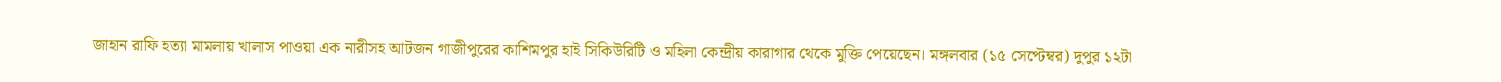জাহান রাফি হত্যা মামলায় খালাস পাওয়া এক নারীসহ আটজন গাজীপুরের কাশিমপুর হাই সিকিউরিটি ও মহিলা কেন্দ্রীয় কারাগার থেকে মুক্তি পেয়েছেন। মঙ্গলবার (১৫ সেপ্টেম্বর) দুপুর ১২টা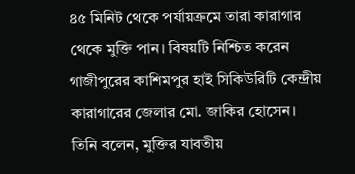৪৫ মিনিট থেকে পর্যায়ক্রমে তারা কারাগার থেকে মুক্তি পান। বিষয়টি নিশ্চিত করেন গাজীপুরের কাশিমপুর হাই সিকিউরিটি কেন্দ্রীয় কারাগারের জেলার মো. জাকির হোসেন। তিনি বলেন, মুক্তির যাবতীয়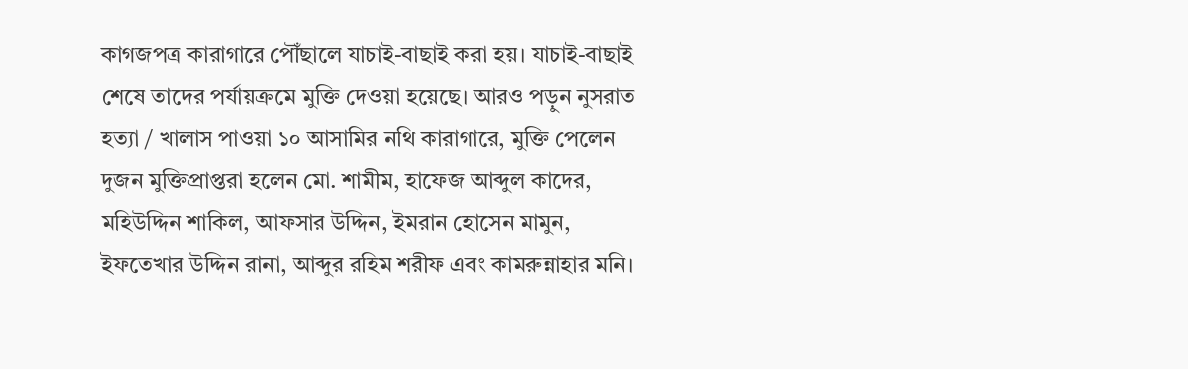কাগজপত্র কারাগারে পৌঁছালে যাচাই-বাছাই করা হয়। যাচাই-বাছাই শেষে তাদের পর্যায়ক্রমে মুক্তি দেওয়া হয়েছে। আরও পড়ুন নুসরাত হত্যা / খালাস পাওয়া ১০ আসামির নথি কারাগারে, মুক্তি পেলেন দুজন মুক্তিপ্রাপ্তরা হলেন মো. শামীম, হাফেজ আব্দুল কাদের, মহিউদ্দিন শাকিল, আফসার উদ্দিন, ইমরান হোসেন মামুন, ইফতেখার উদ্দিন রানা, আব্দুর রহিম শরীফ এবং কামরুন্নাহার মনি।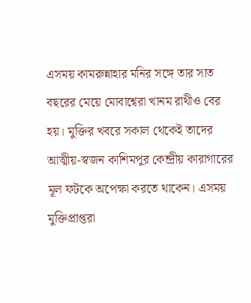এসময় কামরুন্নাহার মনির সঙ্গে তার সাত বছরের মেয়ে মোবাশ্বেরা খানম রাথীও বের হয়। মুক্তির খবরে সকাল থেকেই তাদের আত্মীয়-স্বজন কাশিমপুর কেন্দ্রীয় কারাগারের মূল ফটকে অপেক্ষা করতে থাকেন। এসময় মুক্তিপ্রাপ্তরা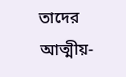তাদের আত্মীয়-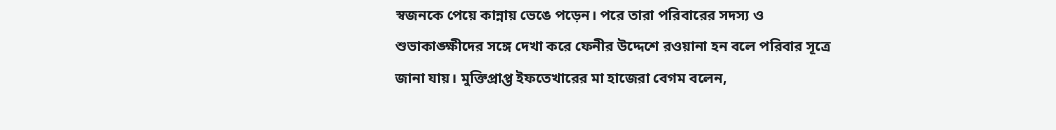স্বজনকে পেয়ে কান্নায় ভেঙে পড়েন। পরে তারা পরিবারের সদস্য ও শুভাকাঙ্ক্ষীদের সঙ্গে দেখা করে ফেনীর উদ্দেশে রওয়ানা হন বলে পরিবার সূত্রে জানা যায়। মুক্তিপ্রাপ্ত ইফতেখারের মা হাজেরা বেগম বলেন,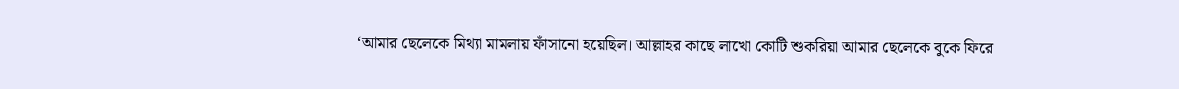‘আমার ছেলেকে মিথ্যা মামলায় ফাঁসানো হয়েছিল। আল্লাহর কাছে লাখো কোটি শুকরিয়া আমার ছেলেকে বুকে ফিরে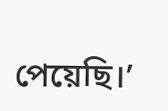পেয়েছি।’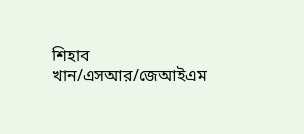শিহাব খান/এসআর/জেআইএম